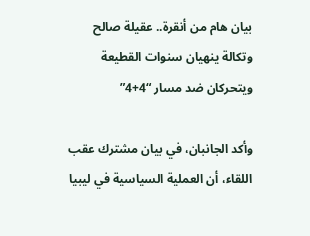بيان هام من أنقرة.. عقيلة صالح وتكالة ينهيان سنوات القطيعة ويتحركان ضد مسار “4+4”

وأكد الجانبان، في بيان مشترك عقب اللقاء، أن العملية السياسية في ليبيا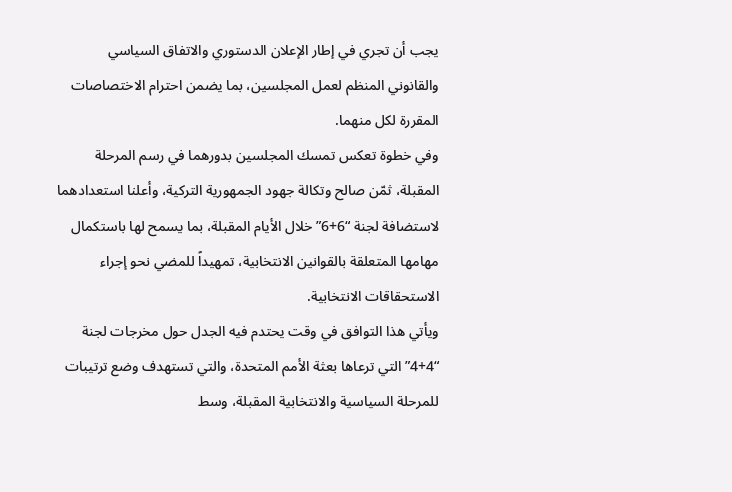يجب أن تجري في إطار الإعلان الدستوري والاتفاق السياسي والقانوني المنظم لعمل المجلسين، بما يضمن احترام الاختصاصات المقررة لكل منهما.
وفي خطوة تعكس تمسك المجلسين بدورهما في رسم المرحلة المقبلة، ثمّن صالح وتكالة جهود الجمهورية التركية، وأعلنا استعدادهما لاستضافة لجنة “6+6” خلال الأيام المقبلة، بما يسمح لها باستكمال مهامها المتعلقة بالقوانين الانتخابية، تمهيداً للمضي نحو إجراء الاستحقاقات الانتخابية.
ويأتي هذا التوافق في وقت يحتدم فيه الجدل حول مخرجات لجنة “4+4” التي ترعاها بعثة الأمم المتحدة، والتي تستهدف وضع ترتيبات للمرحلة السياسية والانتخابية المقبلة، وسط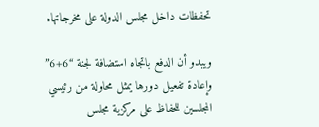تحفظات داخل مجلس الدولة على مخرجاتها.

ويبدو أن الدفع باتجاه استضافة لجنة “6+6” وإعادة تفعيل دورها يمثل محاولة من رئيسي المجلسين للحفاظ على مركزية مجلس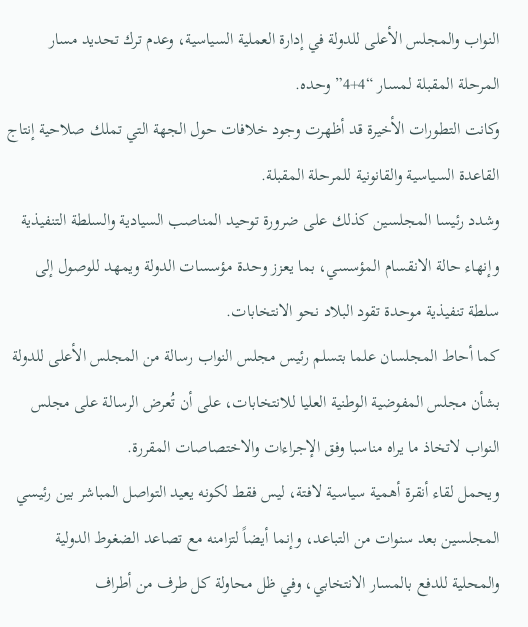النواب والمجلس الأعلى للدولة في إدارة العملية السياسية، وعدم ترك تحديد مسار المرحلة المقبلة لمسار “4+4” وحده.
وكانت التطورات الأخيرة قد أظهرت وجود خلافات حول الجهة التي تملك صلاحية إنتاج القاعدة السياسية والقانونية للمرحلة المقبلة.
وشدد رئيسا المجلسين كذلك على ضرورة توحيد المناصب السيادية والسلطة التنفيذية وإنهاء حالة الانقسام المؤسسي، بما يعزز وحدة مؤسسات الدولة ويمهد للوصول إلى سلطة تنفيذية موحدة تقود البلاد نحو الانتخابات.
كما أحاط المجلسان علما بتسلم رئيس مجلس النواب رسالة من المجلس الأعلى للدولة بشأن مجلس المفوضية الوطنية العليا للانتخابات، على أن تُعرض الرسالة على مجلس النواب لاتخاذ ما يراه مناسبا وفق الإجراءات والاختصاصات المقررة.
ويحمل لقاء أنقرة أهمية سياسية لافتة، ليس فقط لكونه يعيد التواصل المباشر بين رئيسي المجلسين بعد سنوات من التباعد، وإنما أيضاً لتزامنه مع تصاعد الضغوط الدولية والمحلية للدفع بالمسار الانتخابي، وفي ظل محاولة كل طرف من أطراف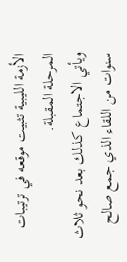الأزمة الليبية تثبيت موقعه في ترتيبات المرحلة المقبلة.
ويأتي الاجتماع كذلك بعد نحو ثلاث سنوات من اللقاء الذي جمع صالح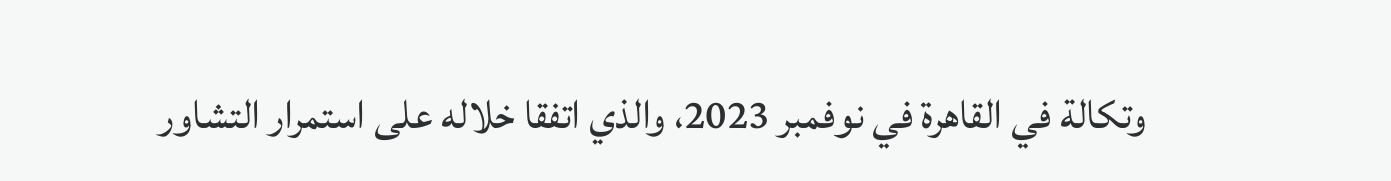وتكالة في القاهرة في نوفمبر 2023، والذي اتفقا خلاله على استمرار التشاور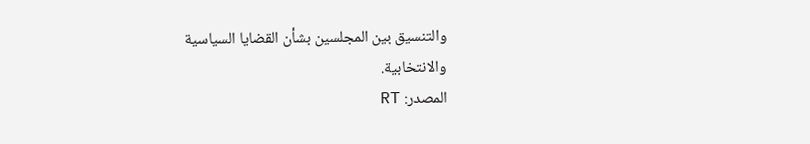والتنسيق بين المجلسين بشأن القضايا السياسية والانتخابية.
المصدر: RT